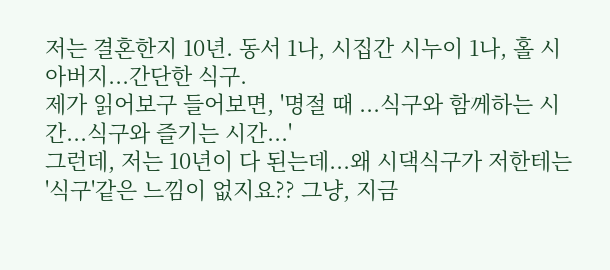저는 결혼한지 10년. 동서 1나, 시집간 시누이 1나, 홀 시아버지...간단한 식구.
제가 읽어보구 들어보면, '명절 때 ...식구와 함께하는 시간...식구와 즐기는 시간...'
그런데, 저는 10년이 다 된는데...왜 시댁식구가 저한테는 '식구'같은 느낌이 없지요?? 그냥, 지금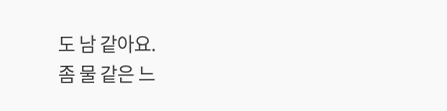도 남 같아요.
좀 물 같은 느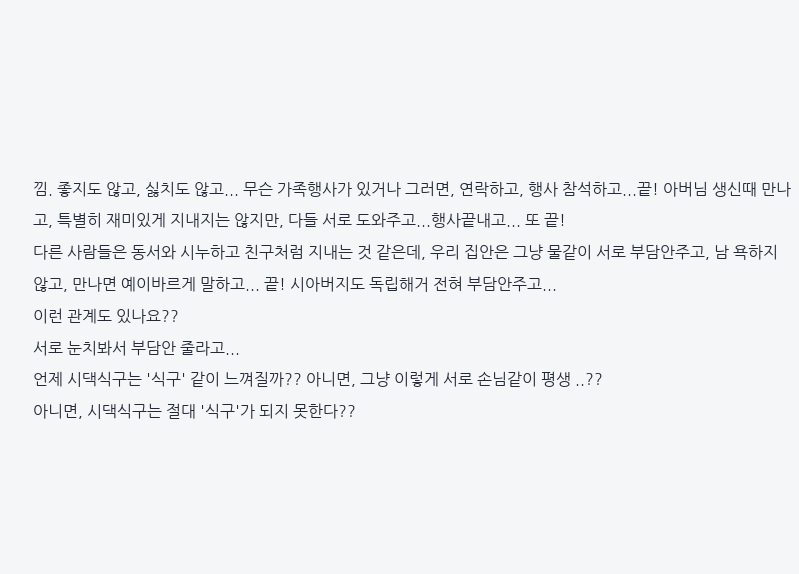낌. 좋지도 않고, 싫치도 않고... 무슨 가족행사가 있거나 그러면, 연락하고, 행사 참석하고...끝! 아버님 생신때 만나고, 특별히 재미있게 지내지는 않지만, 다들 서로 도와주고...행사끝내고... 또 끝!
다른 사람들은 동서와 시누하고 친구처럼 지내는 것 같은데, 우리 집안은 그냥 물같이 서로 부담안주고, 남 욕하지 않고, 만나면 예이바르게 말하고... 끝! 시아버지도 독립해거 전혀 부담안주고...
이런 관계도 있나요??
서로 눈치봐서 부담안 줄라고...
언제 시댁식구는 '식구' 같이 느껴질까?? 아니면, 그냥 이렇게 서로 손님같이 평생 ..??
아니면, 시댁식구는 절대 '식구'가 되지 못한다??